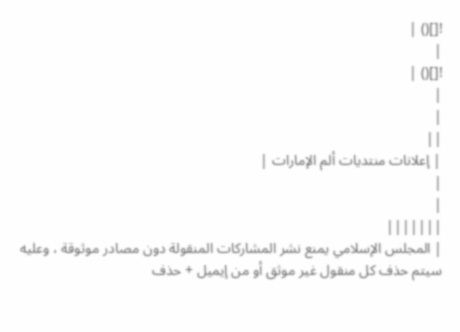![]() |
|
![]() |
|
|
||
| إعلانات منتديات ألم الإمارات |
|
|
|||||||
| المجلس الإسلامي يمنع نشر المشاركات المنقولة دون مصادر موثوقة ، وعليه سيتم حذف كل منقول غير موثق أو من إيميل + حذف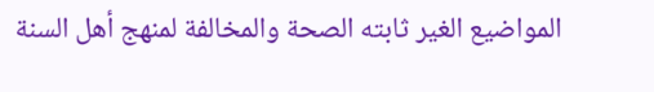المواضيع الغير ثابته الصحة والمخالفة لمنهج أهل السنة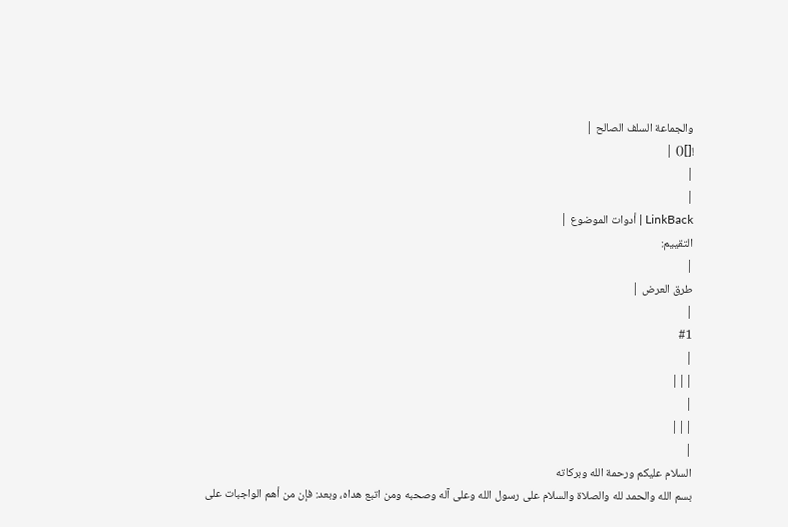والجماعة السلف الصالح |
![]() |
|
|
LinkBack | أدوات الموضوع |
التقييم:
|
طرق العرض |
|
#1
|
|||
|
|||
|
السلام عليكم ورحمة الله وبركاته
بسم الله والحمد لله والصلاة والسلام على رسول الله وعلى آله وصحبه ومن اتبع هداه، وبعد: فإن من أهم الواجبات على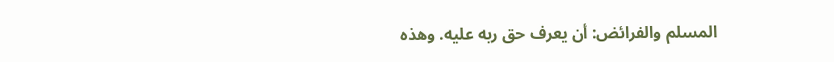المسلم والفرائض: أن يعرف حق ربه عليه. وهذه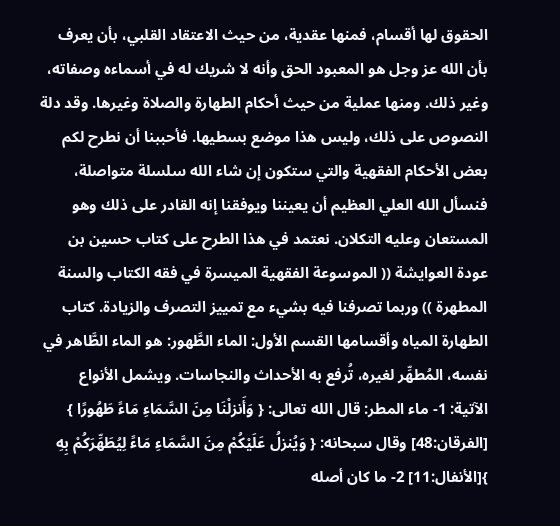الحقوق لها أقسام، فمنها عقدية، من حيث الاعتقاد القلبي، بأن يعرف بأن الله عز وجل هو المعبود الحق وأنه لا شريك له في أسماءه وصفاته، وغير ذلك. ومنها عملية من حيث أحكام الطهارة والصلاة وغيرها. وقد دلة النصوص على ذلك، وليس هذا موضع بسطيها. فأحببنا أن نطرح لكم بعض الأحكام الفقهية والتي ستكون إن شاء الله سلسلة متواصلة، فنسأل الله العلي العظيم أن يعيننا ويوفقنا إنه القادر على ذلك وهو المستعان وعليه التكلان. نعتمد في هذا الطرح على كتاب حسين بن عودة العوايشة (( الموسوعة الفقهية الميسرة في فقه الكتاب والسنة المطهرة )) وربما تصرفنا فيه بشيء مع تمييز التصرف والزيادة. كتاب الطهارة المياه وأقسامها القسم الأول: الماء الطَّهور: هو الماء الطَّاهر في نفسه، المُطهِّر لغيره، تُرفع به الأحداث والنجاسات. ويشمل الأنواع الآتية: 1- ماء المطر: قال الله تعالى: { وَأَنزلْنَا مِنَ السَّمَاءِ مَاءً طَهُورًا } [الفرقان:48] وقال سبحانه: { وَيُنزلُ عَلَيْكُمْ مِنَ السَّمَاءِ مَاءً لِيُطَهِّرَكُمْ بِهِ }[الأنفال:11] 2- ما كان أصله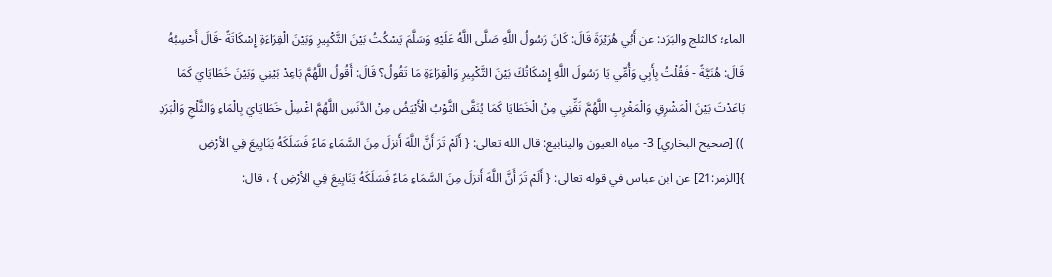الماء؛ كالثلج والبَرَد: عن أَبُي هُرَيْرَةَ قَالَ: كَانَ رَسُولُ اللَّهِ صَلَّى اللَّهُ عَلَيْهِ وَسَلَّمَ يَسْكُتُ بَيْنَ التَّكْبِيرِ وَبَيْنَ الْقِرَاءَةِ إِسْكَاتَةً -قَالَ أَحْسِبُهُ قَالَ: هُنَيَّةً - فَقُلْتُ بِأَبِي وَأُمِّي يَا رَسُولَ اللَّهِ إِسْكَاتُكَ بَيْنَ التَّكْبِيرِ وَالْقِرَاءَةِ مَا تَقُولُ؟ قَالَ: أَقُولُ اللَّهُمَّ بَاعِدْ بَيْنِي وَبَيْنَ خَطَايَايَ كَمَا بَاعَدْتَ بَيْنَ الْمَشْرِقِ وَالْمَغْرِبِ اللَّهُمَّ نَقِّنِي مِنْ الْخَطَايَا كَمَا يُنَقَّى الثَّوْبُ الْأَبْيَضُ مِنْ الدَّنَسِ اللَّهُمَّ اغْسِلْ خَطَايَايَ بِالْمَاءِ وَالثَّلْجِ وَالْبَرَدِ )) [صحيح البخاري] 3- مياه العيون والينابيع: قال الله تعالى: { أَلَمْ تَرَ أَنَّ اللَّهَ أَنزلَ مِنَ السَّمَاءِ مَاءً فَسَلَكَهُ يَنَابِيعَ فِي الأرْضِ }[الزمر:21] عن ابن عباس في قوله تعالى: { أَلَمْ تَرَ أَنَّ اللَّهَ أَنزلَ مِنَ السَّمَاءِ مَاءً فَسَلَكَهُ يَنَابِيعَ فِي الأرْضِ } ، قال: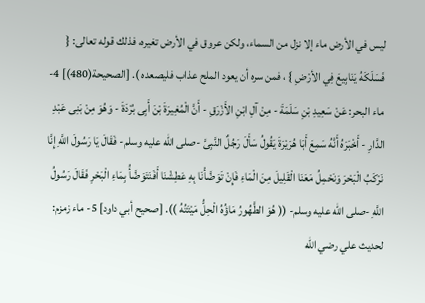ليس في الأرض ماء إلا نزل من السماء، ولكن عروق في الأرض تغيره، فذلك قوله تعالى: { فَسَلَكَهُ يَنَابِيعَ فِي الأرْضِ } ، فمن سره أن يعود الملح عذاب فليصعده ). [الصحيحة(480)] 4- ماء البحر: عَنْ سَعِيدِ بْنِ سَلَمَةَ - مِنْ آلِ ابْنِ الأَزْرَقِ - أَنَّ الْمُغِيرَةَ بْنَ أَبِى بُرْدَةَ - وَهُوَ مِنْ بَنِى عَبْدِ الدَّارِ - أَخْبَرَهُ أَنَّهُ سَمِعَ أَبَا هُرَيْرَةَ يَقُولُ سَأَلَ رَجُلٌ النَّبِىَّ -صلى الله عليه وسلم- فَقَالَ يَا رَسُولَ اللَّهِ إِنَّا نَرْكَبُ الْبَحْرَ وَنَحْمِلُ مَعَنَا الْقَلِيلَ مِنَ الْمَاءِ فَإِنْ تَوَضَّأْنَا بِهِ عَطِشْنَا أَفَنَتَوَضَّأُ بِمَاءِ الْبَحْرِ فَقَالَ رَسُولُ اللَّهِ -صلى الله عليه وسلم- (( هُوَ الطَّهُورُ مَاؤُهُ الْحِلُّ مَيْتَتُهُ )). [صحيح أبي داود] 5- ماء زمزم: لحديث علي رضي الله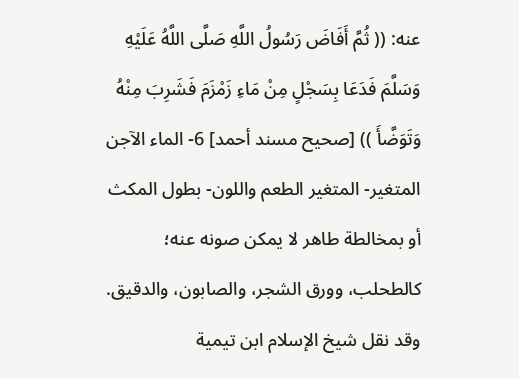عنه: (( ثُمَّ أَفَاضَ رَسُولُ اللَّهِ صَلَّى اللَّهُ عَلَيْهِ وَسَلَّمَ فَدَعَا بِسَجْلٍ مِنْ مَاءِ زَمْزَمَ فَشَرِبَ مِنْهُ وَتَوَضَّأَ )) [صحيح مسند أحمد] 6- الماء الآجن المتغير- المتغير الطعم واللون- بطول المكث أو بمخالطة طاهر لا يمكن صونه عنه؛ كالطحلب، وورق الشجر، والصابون، والدقيق. وقد نقل شيخ الإسلام ابن تيمية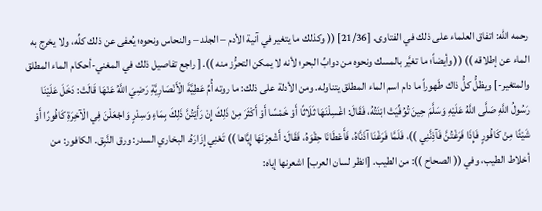رحمه الله: اتفاق العلماء على ذلك في الفتاوى. [21/36] (( وكذلك ما يتغير في آنية الأدم – الجلد – والنحاس ونحوه؛ يُعفى عن ذلك كلِّه، ولا يخرج به الماء عن إطلاقه )) (( وأيضاً؛ ما تغيَّر بالمسك ونحوه من دوابِّ البحر؛ لأنه لا يمكن التحرُّز منه )). [ راجع تفاصيل ذلك في المغني-أحكام الماء المطلق والمتغير-] ويظلُّ كلُّ ذاك طَهوراً ما دام اسم الماء المطلق يتناوله. ومن الأدلة على ذلك: ما روته أُمِّ عَطِيَّةَ الْأَنْصَارِيَّةِ رَضِيَ اللَّهُ عَنْهَا قَالَتْ: دَخَلَ عَلَيْنَا رَسُولُ اللَّهِ صَلَّى اللَّهُ عَلَيْهِ وَسَلَّمَ حِينَ تُوُفِّيَتْ ابْنَتُهُ، فَقَالَ: اغْسِلْنَهَا ثَلَاثًا أَوْ خَمْسًا أَوْ أَكْثَرَ مِنْ ذَلِكَ إِنْ رَأَيْتُنَّ ذَلِكَ بِمَاءٍ وَسِدْرٍ وَاجْعَلْنَ فِي الْآخِرَةِ كَافُورًا أَوْ شَيْئًا مِنْ كَافُورٍ فَإِذَا فَرَغْتُنَّ فَآذِنَّنِي ))، فَلَمَّا فَرَغْنَا آذَنَّاهُ، فَأَعْطَانَا حِقْوَهُ، فَقَالَ: أَشْعِرْنَهَا إِيَّاها )) تَعْنِي إِزَارَهُ. البخاري السدر: ورق النَّبِق. الكافور: من أخلاط الطيب، وفي (( الصحاح )): من الطيب. [انظر لسان العرب] اشعرنها إياه: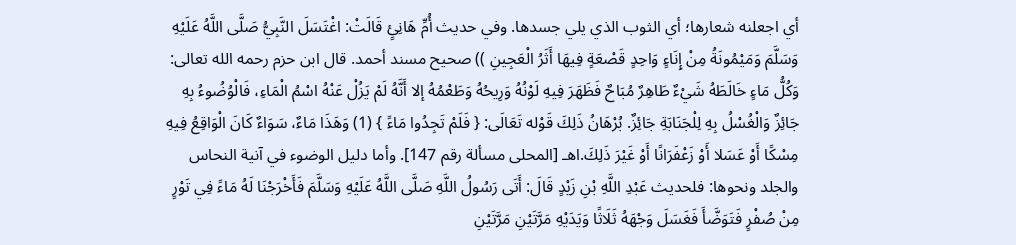أي اجعلنه شعارها؛ أي الثوب الذي يلي جسدها. وفي حديث أُمِّ هَانِئٍ قَالَتْ: اغْتَسَلَ النَّبِيُّ صَلَّى اللَّهُ عَلَيْهِ وَسَلَّمَ وَمَيْمُونَةُ مِنْ إِنَاءٍ وَاحِدٍ قَصْعَةٍ فِيهَا أَثَرُ الْعَجِينِ )) صحيح مسند أحمد. قال ابن حزم رحمه الله تعالى: وَكُلُّ مَاءٍ خَالَطَهُ شَيْءٌ طَاهِرٌ مُبَاحٌ فَظَهَرَ فِيهِ لَوْنُهُ وَرِيحُهُ وَطَعْمُهُ إلا أَنَّهُ لَمْ يَزُلْ عَنْهُ اسْمُ الْمَاءِ، فَالْوُضُوءُ بِهِ جَائِزٌ وَالْغُسْلُ بِهِ لِلْجَنَابَةِ جَائِزٌ. بُرْهَانُ ذَلِكَ قَوْله تَعَالَى: { فَلَمْ تَجِدُوا مَاءً } (1) وَهَذَا مَاءٌ، سَوَاءٌ كَانَ الْوَاقِعُ فِيهِ مِسْكًا أَوْ عَسَلا أَوْ زَعْفَرَانًا أَوْ غَيْرَ ذَلِكَ.اهـ [المحلى مسألة رقم 147]. وأما دليل الوضوء في آنية النحاس والجلد ونحوها: فلحديث عَبْدِ اللَّهِ بْنِ زَيْدٍ قَالَ: أَتَى رَسُولُ اللَّهِ صَلَّى اللَّهُ عَلَيْهِ وَسَلَّمَ فَأَخْرَجْنَا لَهُ مَاءً فِي تَوْرٍ مِنْ صُفْرٍ فَتَوَضَّأَ فَغَسَلَ وَجْهَهُ ثَلَاثًا وَيَدَيْهِ مَرَّتَيْنِ مَرَّتَيْنِ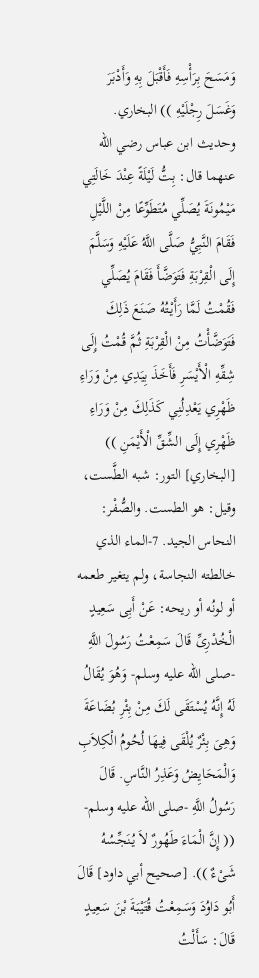وَمَسَحَ بِرَأْسِهِ فَأَقْبَلَ بِهِ وَأَدْبَرَ وَغَسَلَ رِجْلَيْهِ )) البخاري. وحديث ابن عباس رضي الله عنهما قال: بِتُّ لَيْلَةً عِنْدَ خَالَتِي مَيْمُونَةَ يُصَلِّي مُتَطَوِّعًا مِنْ اللَّيْلِ فَقَامَ النَّبِيُّ صَلَّى اللَّهُ عَلَيْهِ وَسَلَّمَ إِلَى الْقِرْبَةِ فَتَوَضَّأَ فَقَامَ يُصَلِّي فَقُمْتُ لَمَّا رَأَيْتُهُ صَنَعَ ذَلِكَ فَتَوَضَّأْتُ مِنْ الْقِرْبَةِ ثُمَّ قُمْتُ إِلَى شِقِّهِ الْأَيْسَرِ فَأَخَذَ بِيَدِي مِنْ وَرَاءِ ظَهْرِي يَعْدِلُنِي كَذَلِكَ مِنْ وَرَاءِ ظَهْرِي إِلَى الشِّقِّ الْأَيْمَنِ )) [البخاري] التور: شبه الطَّست، وقيل: هو الطست. والصُّفْر: النحاس الجيد. 7-الماء الذي خالطته النجاسة، ولم يتغير طعمه أو لونُه أو ريحه: عَنْ أَبِى سَعِيدٍ الْخُدْرِىِّ قَالَ سَمِعْتُ رَسُولَ اللَّهِ -صلى الله عليه وسلم- وَهُوَ يُقَالُ لَهُ إِنَّهُ يُسْتَقَى لَكَ مِنْ بِئْرِ بُضَاعَةَ وَهِىَ بِئْرٌ يُلْقَى فِيهَا لُحُومُ الْكِلاَبِ وَالْمَحَايِضُ وَعَذِرُ النَّاسِ. قَالَ رَسُولُ اللَّهِ -صلى الله عليه وسلم- (( إِنَّ الْمَاءَ طَهُورٌ لاَ يُنَجِّسُهُ شَىْءٌ )). [صحيح أبي داود] قَالَ أَبُو دَاوُدَ وَسَمِعْتُ قُتَيْبَةَ بْنَ سَعِيدٍ قَالَ: سَأَلْتُ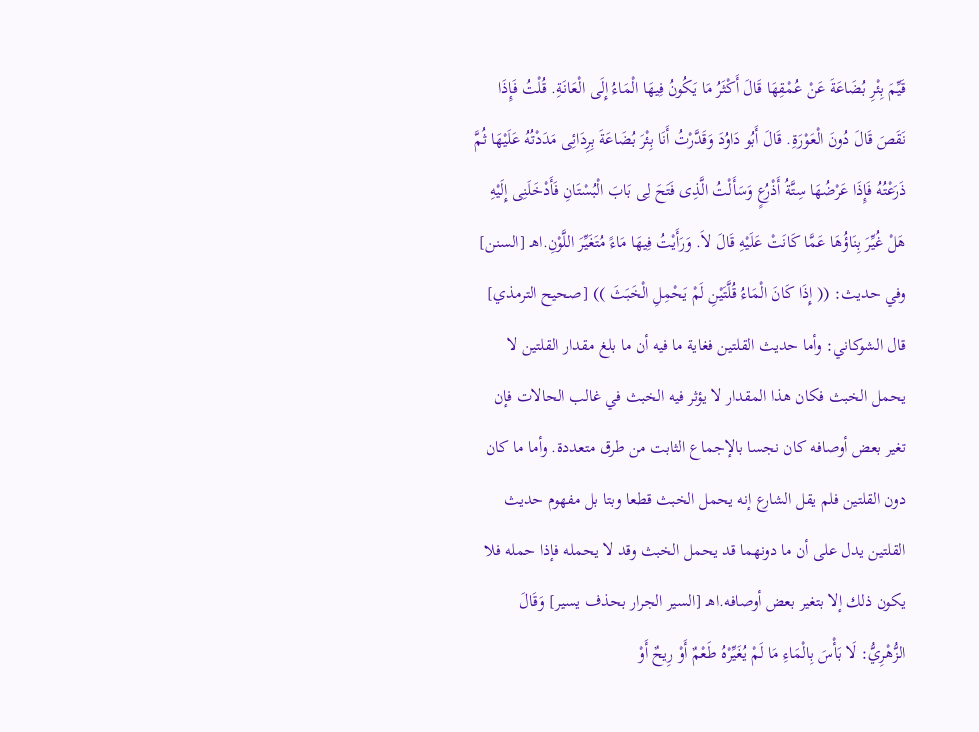قَيِّمَ بِئْرِ بُضَاعَةَ عَنْ عُمْقِهَا قَالَ أَكْثَرُ مَا يَكُونُ فِيهَا الْمَاءُ إِلَى الْعَانَةِ. قُلْتُ فَإِذَا نَقَصَ قَالَ دُونَ الْعَوْرَةِ. قَالَ أَبُو دَاوُدَ وَقَدَّرْتُ أَنَا بِئْرَ بُضَاعَةَ بِرِدَائِى مَدَدْتُهُ عَلَيْهَا ثُمَّ ذَرَعْتُهُ فَإِذَا عَرْضُهَا سِتَّةُ أَذْرُعٍ وَسَأَلْتُ الَّذِى فَتَحَ لِى بَابَ الْبُسْتَانِ فَأَدْخَلَنِى إِلَيْهِ هَلْ غُيِّرَ بِنَاؤُهَا عَمَّا كَانَتْ عَلَيْهِ قَالَ لاَ. وَرَأَيْتُ فِيهَا مَاءً مُتَغَيِّرَ اللَّوْنِ.اهـ [السنن] وفي حديث: (( إِذَا كَانَ الْمَاءُ قُلَّتَيْنِ لَمْ يَحْمِلِ الْخَبَثَ )) [صحيح الترمذي] قال الشوكاني: وأما حديث القلتين فغاية ما فيه أن ما بلغ مقدار القلتين لا يحمل الخبث فكان هذا المقدار لا يؤثر فيه الخبث في غالب الحالات فإن تغير بعض أوصافه كان نجسا بالإجماع الثابت من طرق متعددة. وأما ما كان دون القلتين فلم يقل الشارع إنه يحمل الخبث قطعا وبتا بل مفهوم حديث القلتين يدل على أن ما دونهما قد يحمل الخبث وقد لا يحمله فإذا حمله فلا يكون ذلك إلا بتغير بعض أوصافه.اهـ [السير الجرار بحذف يسير] وَقَالَ الزُّهْرِيُّ: لَا بَأْسَ بِالْمَاءِ مَا لَمْ يُغَيِّرْهُ طَعْمٌ أَوْ رِيحٌ أَوْ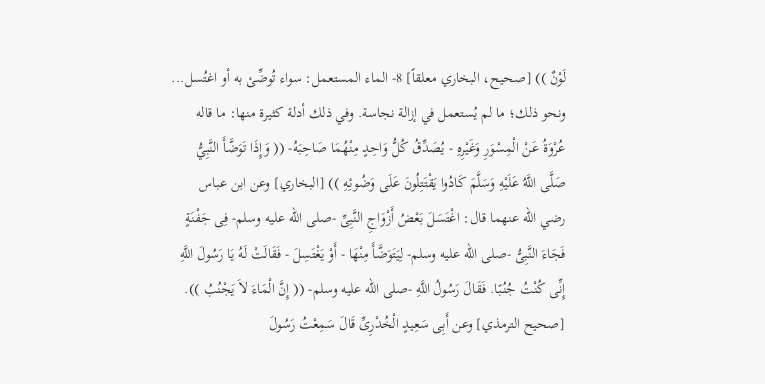لَوْنٌ )) [صحيح، البخاري معلقاً] 8- الماء المستعمل: سواء تُوضِّئ به أو اغتُسل... ونحو ذلك؛ ما لم يُستعمل في إزالة نجاسة. وفي ذلك أدلة كثيرة منها: ما قاله عُرْوَةُ عَنْ الْمِسْوَرِ وَغَيْرِهِ - يُصَدِّقُ كُلُّ وَاحِدٍ مِنْهُمَا صَاحِبَهُ- (( وَإِذَا تَوَضَّأَ النَّبِيُّ صَلَّى اللَّهُ عَلَيْهِ وَسَلَّمَ كَادُوا يَقْتَتِلُونَ عَلَى وَضُوئِهِ )) [البخاري] وعن ابن عباس رضي الله عنهما قال: اغْتَسَلَ بَعْضُ أَزْوَاجِ النَّبِىِّ -صلى الله عليه وسلم- فِى جَفْنَةٍ فَجَاءَ النَّبِىُّ -صلى الله عليه وسلم- لِيَتَوَضَّأَ مِنْهَا - أَوْ يَغْتَسِلَ - فَقَالَتْ لَهُ يَا رَسُولَ اللَّهِ إِنِّى كُنْتُ جُنُبًا. فَقَالَ رَسُولُ اللَّهِ -صلى الله عليه وسلم- (( إِنَّ الْمَاءَ لاَ يَجْنُبُ )). [صحيح الترمذي] وعن أَبِى سَعِيدٍ الْخُدْرِىِّ قَالَ سَمِعْتُ رَسُولَ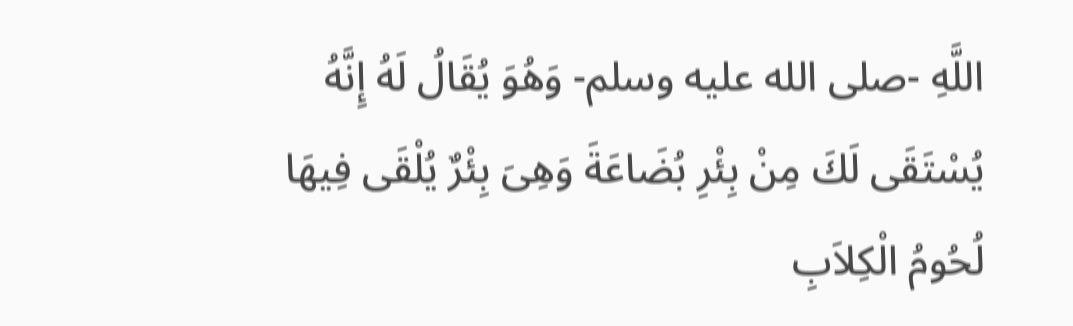اللَّهِ -صلى الله عليه وسلم- وَهُوَ يُقَالُ لَهُ إِنَّهُ يُسْتَقَى لَكَ مِنْ بِئْرِ بُضَاعَةَ وَهِىَ بِئْرٌ يُلْقَى فِيهَا لُحُومُ الْكِلاَبِ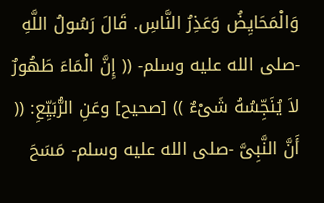وَالْمَحَايِضُ وَعَذِرُ النَّاسِ. قَالَ رَسُولُ اللَّهِ -صلى الله عليه وسلم- (( إِنَّ الْمَاءَ طَهُورٌ لاَ يُنَجِّسُهُ شَىْءٌ )) [صحيح] وعَنِ الرُّبَيِّعِ: (( أَنَّ النَّبِىَّ -صلى الله عليه وسلم- مَسَحَ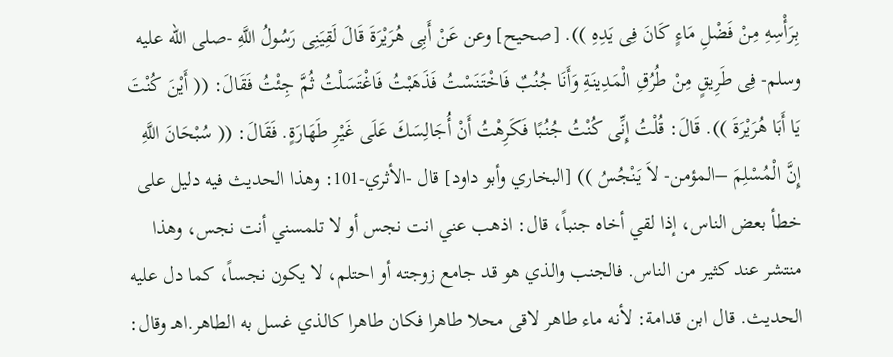بِرَأْسِهِ مِنْ فَضْلِ مَاءٍ كَانَ فِى يَدِهِ )). [صحيح] وعن عَنْ أَبِى هُرَيْرَةَ قَالَ لَقِيَنِى رَسُولُ اللَّهِ -صلى الله عليه وسلم- فِى طَرِيقٍ مِنْ طُرُقِ الْمَدِينَةِ وَأَنَا جُنُبٌ فَاخْتَنَسْتُ فَذَهَبْتُ فَاغْتَسَلْتُ ثُمَّ جِئْتُ فَقَالَ: (( أَيْنَ كُنْتَ يَا أَبَا هُرَيْرَةَ )). قَالَ: قُلْتُ إِنِّى كُنْتُ جُنُبًا فَكَرِهْتُ أَنْ أُجَالِسَكَ عَلَى غَيْرِ طَهَارَةٍ. فَقَالَ: (( سُبْحَانَ اللَّهِ إِنَّ الْمُسْلِمَ –المؤمن- لاَ يَنْجُسُ )) [البخاري وأبو داود] قال -الأثري-101: وهذا الحديث فيه دليل على خطأ بعض الناس، إذا لقي أخاه جنباً، قال: اذهب عني انت نجس أو لا تلمسني أنت نجس، وهذا منتشر عند كثير من الناس. فالجنب والذي هو قد جامع زوجته أو احتلم، لا يكون نجساً، كما دل عليه الحديث. قال ابن قدامة: لأنه ماء طاهر لاقى محلا طاهرا فكان طاهرا كالذي غسل به الطاهر.اهـ وقال: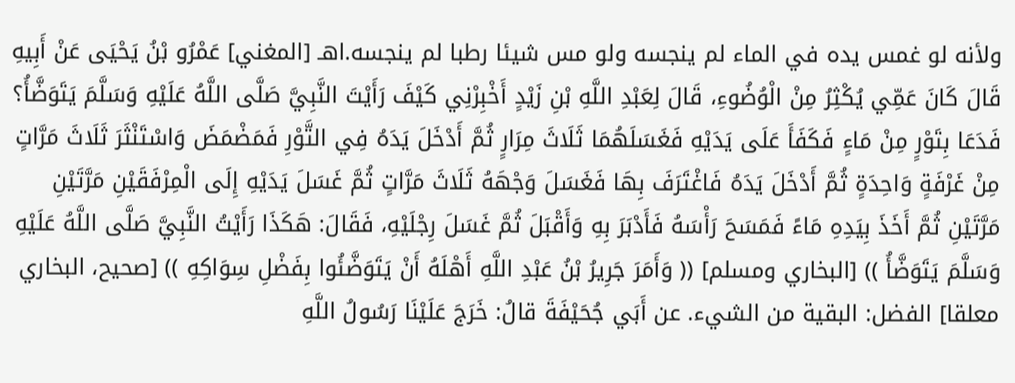ولأنه لو غمس يده في الماء لم ينجسه ولو مس شيئا رطبا لم ينجسه.اهـ [المغني] عَمْرُو بْنُ يَحْيَى عَنْ أَبِيهِ قَالَ كَانَ عَمِّي يُكْثِرُ مِنْ الْوُضُوءِ، قَالَ لِعَبْدِ اللَّهِ بْنِ زَيْدٍ أَخْبِرْنِي كَيْفَ رَأَيْتَ النَّبِيَّ صَلَّى اللَّهُ عَلَيْهِ وَسَلَّمَ يَتَوَضَّأُ؟ فَدَعَا بِتَوْرٍ مِنْ مَاءٍ فَكَفَأَ عَلَى يَدَيْهِ فَغَسَلَهُمَا ثَلَاثَ مِرَارٍ ثُمَّ أَدْخَلَ يَدَهُ فِي التَّوْرِ فَمَضْمَضَ وَاسْتَنْثَرَ ثَلَاثَ مَرَّاتٍ مِنْ غَرْفَةٍ وَاحِدَةٍ ثُمَّ أَدْخَلَ يَدَهُ فَاغْتَرَفَ بِهَا فَغَسَلَ وَجْهَهُ ثَلَاثَ مَرَّاتٍ ثُمَّ غَسَلَ يَدَيْهِ إِلَى الْمِرْفَقَيْنِ مَرَّتَيْنِ مَرَّتَيْنِ ثُمَّ أَخَذَ بِيَدِهِ مَاءً فَمَسَحَ رَأْسَهُ فَأَدْبَرَ بِهِ وَأَقْبَلَ ثُمَّ غَسَلَ رِجْلَيْهِ، فَقَالَ: هَكَذَا رَأَيْتُ النَّبِيَّ صَلَّى اللَّهُ عَلَيْهِ وَسَلَّمَ يَتَوَضَّأُ )) [البخاري ومسلم] (( وَأَمَرَ جَرِيرُ بْنُ عَبْدِ اللَّهِ أَهْلَهُ أَنْ يَتَوَضَّئُوا بِفَضْلِ سِوَاكِهِ )) [صحيح، البخاري معلقا] الفضل: البقية من الشيء. عن أَبَي جُحَيْفَةَ قالُ: خَرَجَ عَلَيْنَا رَسُولُ اللَّهِ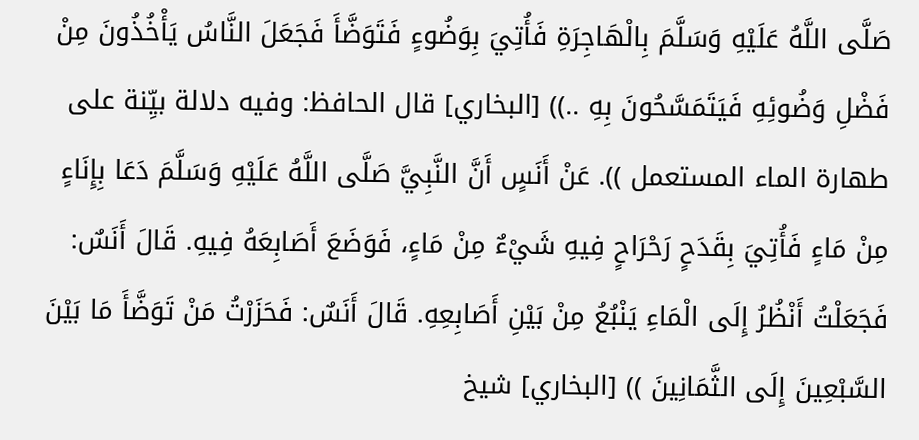صَلَّى اللَّهُ عَلَيْهِ وَسَلَّمَ بِالْهَاجِرَةِ فَأُتِيَ بِوَضُوءٍ فَتَوَضَّأَ فَجَعَلَ النَّاسُ يَأْخُذُونَ مِنْ فَضْلِ وَضُوئِهِ فَيَتَمَسَّحُونَ بِهِ ..)) [البخاري] قال الحافظ: وفيه دلالة بيِّنة على طهارة الماء المستعمل )). عَنْ أَنَسٍ أَنَّ النَّبِيَّ صَلَّى اللَّهُ عَلَيْهِ وَسَلَّمَ دَعَا بِإِنَاءٍ مِنْ مَاءٍ فَأُتِيَ بِقَدَحٍ رَحْرَاحٍ فِيهِ شَيْءٌ مِنْ مَاءٍ، فَوَضَعَ أَصَابِعَهُ فِيهِ. قَالَ أَنَسٌ: فَجَعَلْتُ أَنْظُرُ إِلَى الْمَاءِ يَنْبُعُ مِنْ بَيْنِ أَصَابِعِهِ. قَالَ أَنَسٌ: فَحَزَرْتُ مَنْ تَوَضَّأَ مَا بَيْنَ السَّبْعِينَ إِلَى الثَّمَانِينَ )) [البخاري] شيخ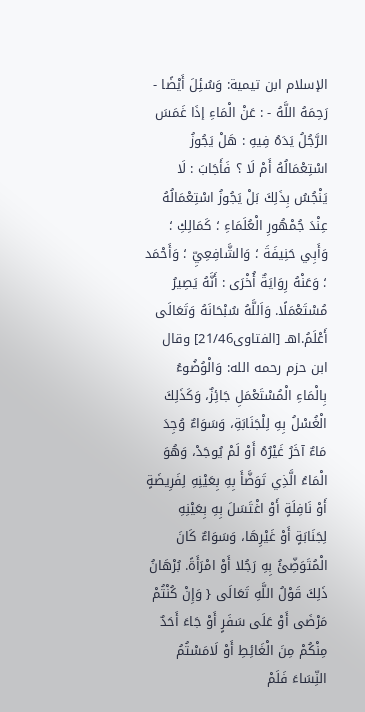الإسلام ابن تيمية: وَسُئِلَ أَيْضًا - رَحِمَهُ اللَّهُ - : عَنْ الْمَاءِ إذَا غَمَسَ الرَّجُلُ يَدَهُ فِيهِ : هَلْ يَجُوزُ اسْتِعْمَالُهُ أَمْ لَا ؟ فَأَجَابَ : لَا يَنْجُسُ بِذَلِكَ بَلْ يَجُوزُ اسْتِعْمَالُهُ عِنْدَ جُمْهُورِ الْعُلَمَاءِ ؛ كَمَالِكِ ؛ وَأَبِي حَنِيفَةَ ؛ وَالشَّافِعِيِّ ؛ وَأَحْمَد ؛ وَعَنْهُ رِوَايَةٌ أُخْرَى : أَنَّهُ يَصِيرُ مُسْتَعْمَلًا. وَاَللَّهُ سُبْحَانَهُ وَتَعَالَى أَعْلَمُ.اهـ [الفتاوى21/46] وقال ابن حزم رحمه الله: وَالْوُضُوءُ بِالْمَاءِ الْمُسْتَعْمَلِ جَائِزٌ، وَكَذَلِكَ الْغُسْلُ بِهِ لِلْجَنَابَةِ، وَسَوَاءٌ وُجِدَ مَاءٌ آخَرُ غَيْرُهُ أَوْ لَمْ يُوجَدْ، وَهُوَ الْمَاءُ الَّذِي تَوَضَّأَ بِهِ بِعَيْنِهِ لِفَرِيضَةٍ أَوْ نَافِلَةٍ أَوْ اغْتَسَلَ بِهِ بِعَيْنِهِ لِجَنَابَةٍ أَوْ غَيْرِهَا، وَسَوَاءٌ كَانَ الْمُتَوَضِّئُ بِهِ رَجُلا أَوْ امْرَأَةً. بُرْهَانُ ذَلِكَ قَوْلُ اللَّهِ تَعَالَى { وَإِنْ كُنْتُمْ مَرْضَى أَوْ عَلَى سَفَرٍ أَوْ جَاءَ أَحَدٌ مِنْكُمْ مِنَ الْغَائِطِ أَوْ لَامَسْتُمُ النِّسَاءَ فَلَمْ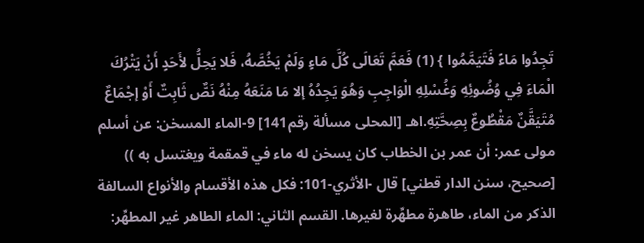تَجِدُوا مَاءً فَتَيَمَّمُوا } (1) فَعَمَّ تَعَالَى كُلَّ مَاءٍ وَلَمْ يَخُصَّهُ، فَلا يَحِلُّ لأَحَدٍ أَنْ يَتْرُكَ الْمَاءَ فِي وُضُوئِهِ وَغُسْلِهِ الْوَاجِبِ وَهُوَ يَجِدُهُ إلا مَا مَنَعَهُ مِنْهُ نَصٌّ ثَابِتٌ أَوْ إجْمَاعٌ مُتَيَقَّنٌ مَقْطُوعٌ بِصِحَّتِهِ.اهـ [المحلى مسألة رقم141] 9-الماء المسخن: عن أسلم مولى عمر: أن عمر بن الخطاب كان يسخن له ماء في قمقمة ويغتسل به )) [صحيح، سنن الدار قطني] قال -الأثري-101: فكل هذه الأقسام والأنواع السالفة الذكر من الماء، طاهرة مطهِّرة لغيرها. القسم الثاني: الماء الطاهر غير المطهِّر: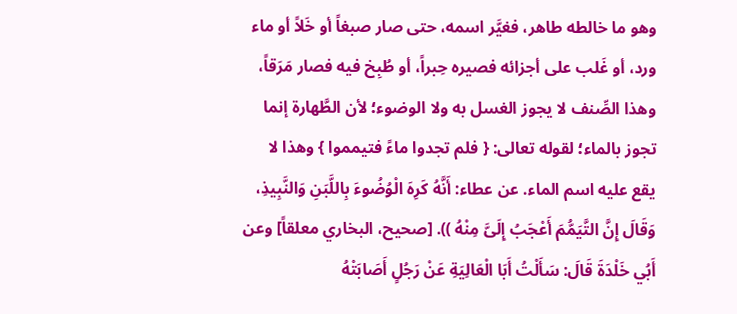وهو ما خالطه طاهر، فغيَّر اسمه، حتى صار صبغاً أو خَلاً أو ماء ورد، أو غَلب على أجزائه فصيره حِبراً، أو طُبِخ فيه فصار مَرَقاً، وهذا الصِّنف لا يجوز الغسل به ولا الوضوء؛ لأن الطَّهارة إنما تجوز بالماء؛ لقوله تعالى: { فلم تجدوا ماءً فتيمموا } وهذا لا يقع عليه اسم الماء. عن عطاء: أَنَّهُ كَرِهَ الْوُضُوءَ بِاللَّبَنِ وَالنَّبِيذِ، وَقَالَ إِنَّ التَّيَمُّمَ أَعْجَبُ إِلَىَّ مِنْهُ )). [صحيح، البخاري معلقاً] وعن أَبُي خَلْدَةَ قَالَ: سَأَلْتُ أَبَا الْعَالِيَةِ عَنْ رَجُلٍ أَصَابَتْهُ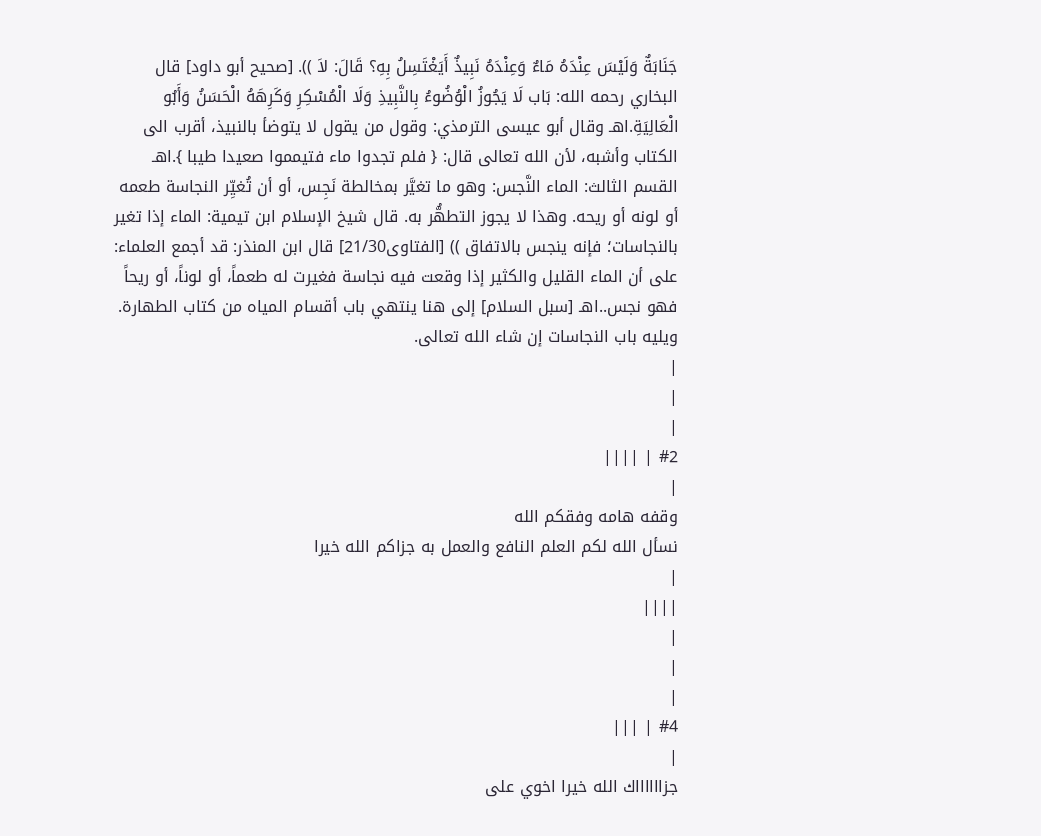جَنَابَةٌ وَلَيْسَ عِنْدَهُ مَاءٌ وَعِنْدَهُ نَبِيذٌ أَيَغْتَسِلُ بِهِ؟ قَالَ: لاَ )). [صحيح أبو داود] قال البخاري رحمه الله: بَاب لَا يَجُوزُ الْوُضُوءُ بِالنَّبِيذِ وَلَا الْمُسْكِرِ وَكَرِهَهُ الْحَسَنُ وَأَبُو الْعَالِيَةِ.اهـ وقال أبو عيسى الترمذي: وقول من يقول لا يتوضأ بالنبيذ، أقرب الى الكتاب وأشبه، لأن الله تعالى قال: { فلم تجدوا ماء فتيمموا صعيدا طيبا }.اهـ القسم الثالث: الماء النَّجس: وهو ما تغيَّر بمخالطة نَجِس، أو أن تُغيِّر النجاسة طعمه أو لونه أو ريحه. وهذا لا يجوز التطهُّر به. قال شيخ الإسلام ابن تيمية: الماء إذا تغير بالنجاسات؛ فإنه ينجس بالاتفاق )) [الفتاوى21/30] قال ابن المنذر: قد أجمع العلماء: على أن الماء القليل والكثير إذا وقعت فيه نجاسة فغيرت له طعماً، أو لوناً، أو ريحاً فهو نجس..اهـ [سبل السلام] إلى هنا ينتهي باب أقسام المياه من كتاب الطهارة. ويليه باب النجاسات إن شاء الله تعالى.
|
|
|
#2 | ||||
|
وقفه هامه وفقكم الله
نسأل الله لكم العلم النافع والعمل به جزاكم الله خيرا
|
||||
|
|
|
#4 | |||
|
جزااااااك الله خيرا اخوي على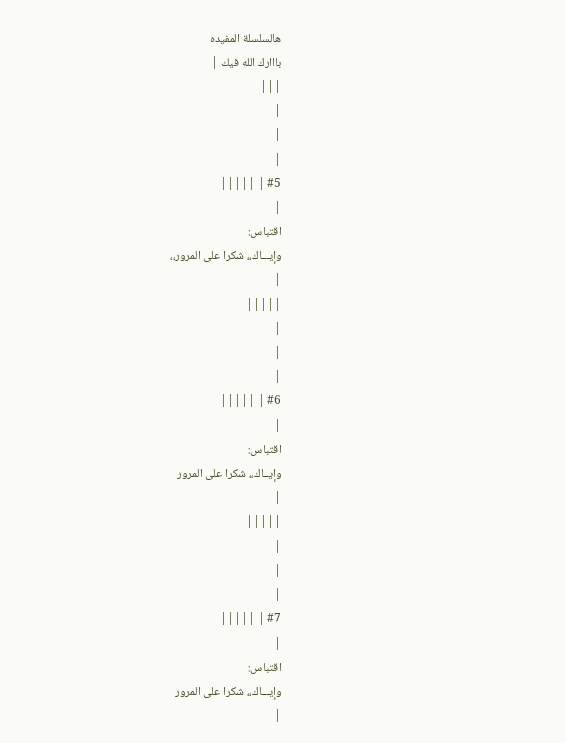هالسلسلة المفيده
بااارك الله فيك |
|||
|
|
|
#5 | |||||
|
اقتباس:
وإيـــاك،، شكرا على المرور،،
|
|||||
|
|
|
#6 | |||||
|
اقتباس:
وإيــاك،، شكرا على المرور
|
|||||
|
|
|
#7 | |||||
|
اقتباس:
وإيـــاك،، شكرا على المرور
|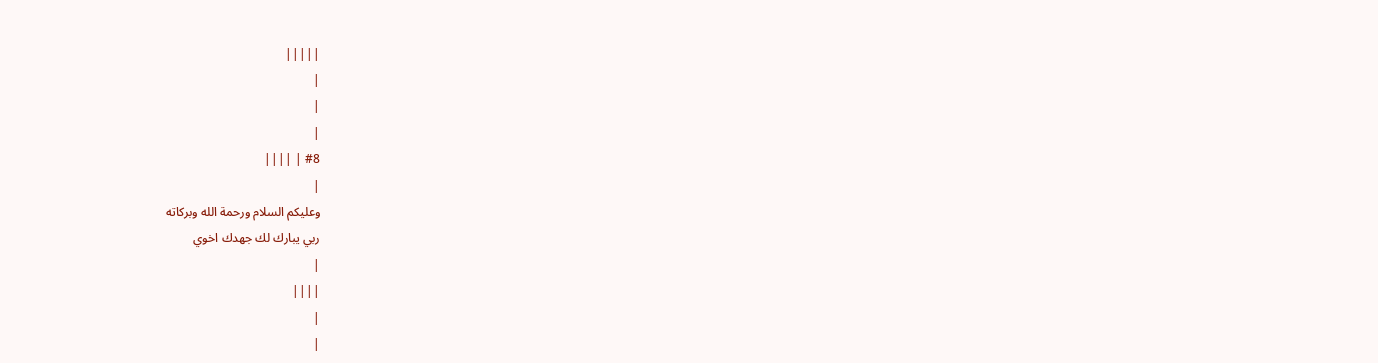|||||
|
|
|
#8 | ||||
|
وعليكم السلام ورحمة الله وبركاته
ربي يبارك لك جهدك اخوي
|
||||
|
|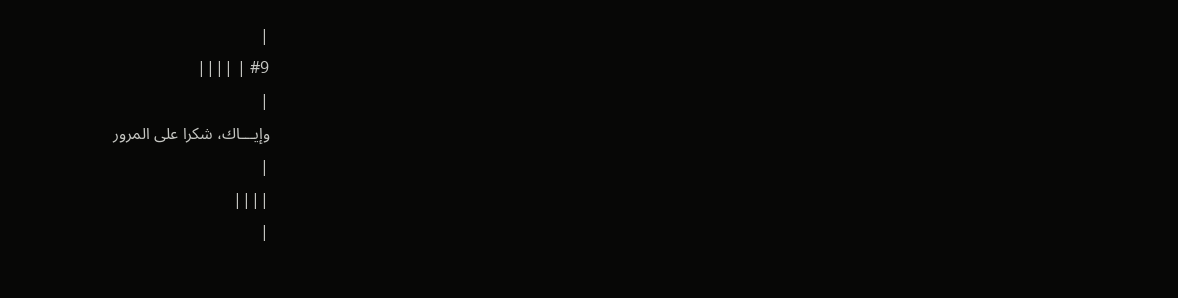|
#9 | ||||
|
وإيـــاك، شكرا على المرور
|
||||
|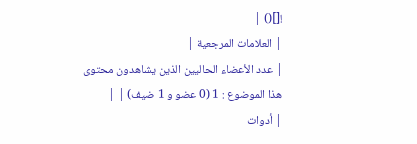![]() |
| العلامات المرجعية |
| عدد الأعضاء الحاليين الذين يشاهدون محتوى هذا الموضوع : 1 (0 عضو و 1 ضيف) | |
| أدوات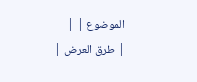الموضوع | |
| طرق العرض |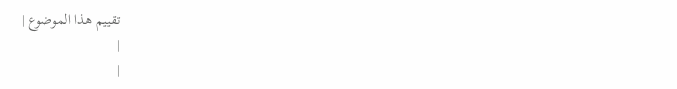تقييم هذا الموضوع |
|
|